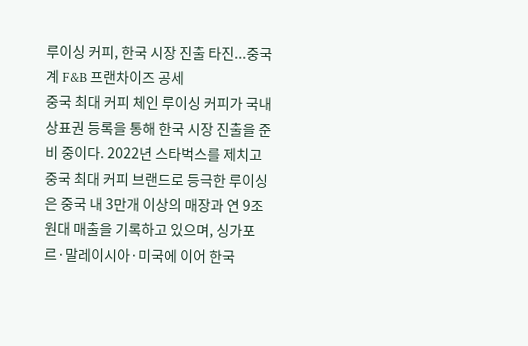루이싱 커피, 한국 시장 진출 타진...중국계 F&B 프랜차이즈 공세
중국 최대 커피 체인 루이싱 커피가 국내 상표권 등록을 통해 한국 시장 진출을 준비 중이다. 2022년 스타벅스를 제치고 중국 최대 커피 브랜드로 등극한 루이싱은 중국 내 3만개 이상의 매장과 연 9조원대 매출을 기록하고 있으며, 싱가포르·말레이시아·미국에 이어 한국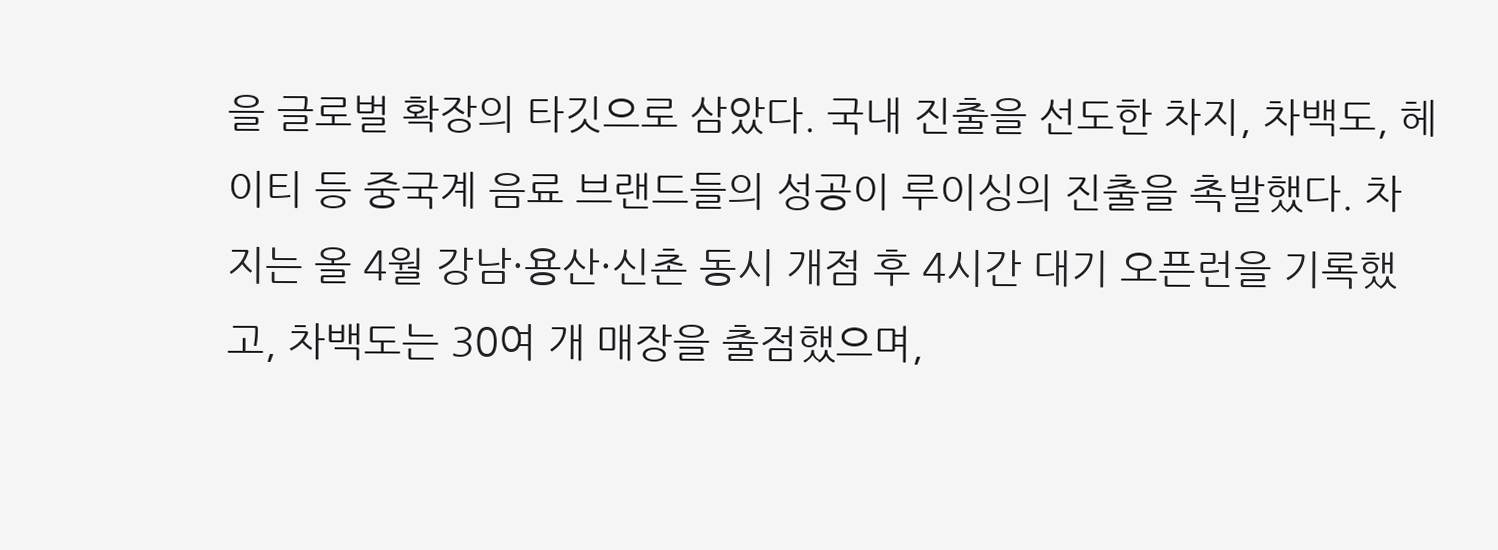을 글로벌 확장의 타깃으로 삼았다. 국내 진출을 선도한 차지, 차백도, 헤이티 등 중국계 음료 브랜드들의 성공이 루이싱의 진출을 촉발했다. 차지는 올 4월 강남·용산·신촌 동시 개점 후 4시간 대기 오픈런을 기록했고, 차백도는 30여 개 매장을 출점했으며,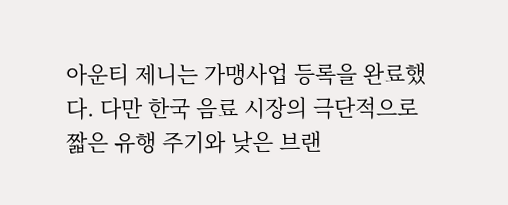아운티 제니는 가맹사업 등록을 완료했다. 다만 한국 음료 시장의 극단적으로 짧은 유행 주기와 낮은 브랜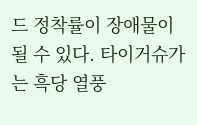드 정착률이 장애물이 될 수 있다. 타이거슈가는 흑당 열풍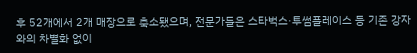후 52개에서 2개 매장으로 축소됐으며, 전문가들은 스타벅스·투썸플레이스 등 기존 강자와의 차별화 없이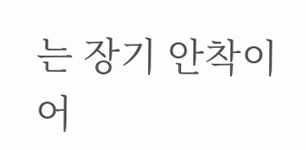는 장기 안착이 어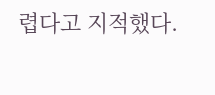렵다고 지적했다.